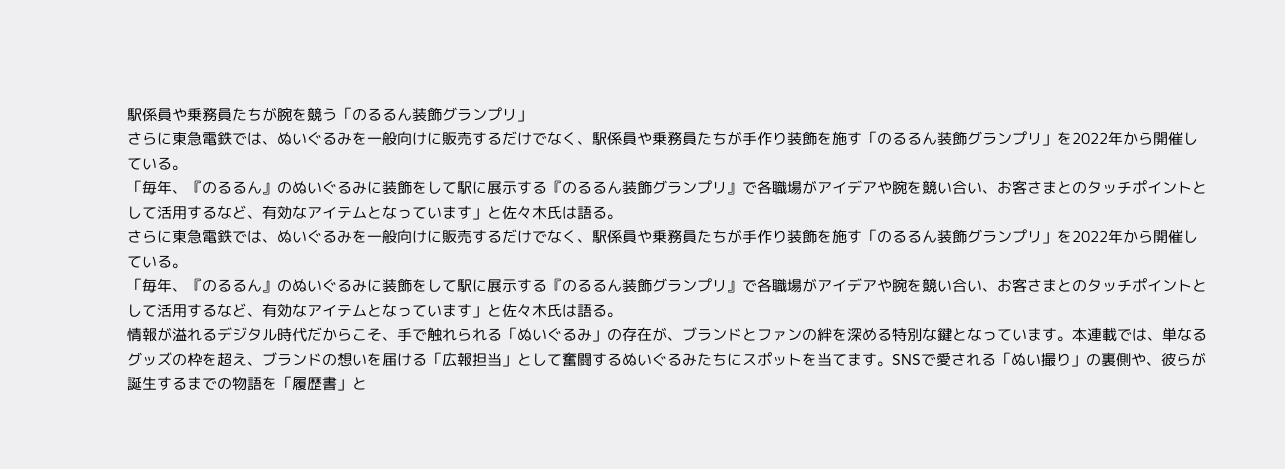駅係員や乗務員たちが腕を競う「のるるん装飾グランプリ」
さらに東急電鉄では、ぬいぐるみを一般向けに販売するだけでなく、駅係員や乗務員たちが手作り装飾を施す「のるるん装飾グランプリ」を2022年から開催している。
「毎年、『のるるん』のぬいぐるみに装飾をして駅に展示する『のるるん装飾グランプリ』で各職場がアイデアや腕を競い合い、お客さまとのタッチポイントとして活用するなど、有効なアイテムとなっています」と佐々木氏は語る。
さらに東急電鉄では、ぬいぐるみを一般向けに販売するだけでなく、駅係員や乗務員たちが手作り装飾を施す「のるるん装飾グランプリ」を2022年から開催している。
「毎年、『のるるん』のぬいぐるみに装飾をして駅に展示する『のるるん装飾グランプリ』で各職場がアイデアや腕を競い合い、お客さまとのタッチポイントとして活用するなど、有効なアイテムとなっています」と佐々木氏は語る。
情報が溢れるデジタル時代だからこそ、手で触れられる「ぬいぐるみ」の存在が、ブランドとファンの絆を深める特別な鍵となっています。本連載では、単なるグッズの枠を超え、ブランドの想いを届ける「広報担当」として奮闘するぬいぐるみたちにスポットを当てます。SNSで愛される「ぬい撮り」の裏側や、彼らが誕生するまでの物語を「履歴書」と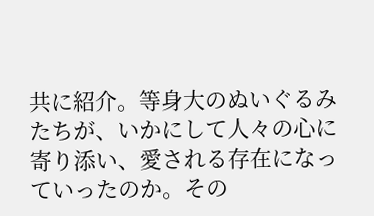共に紹介。等身大のぬいぐるみたちが、いかにして人々の心に寄り添い、愛される存在になっていったのか。その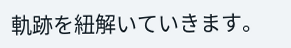軌跡を紐解いていきます。